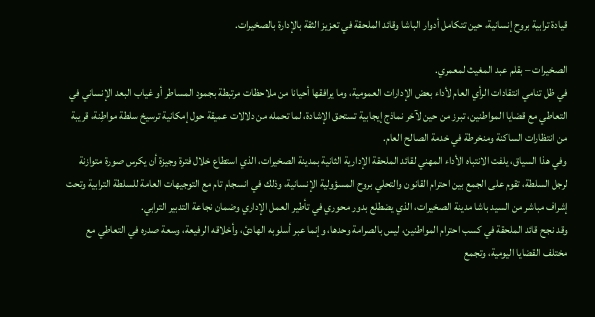قيادة ترابية بروح إنسانية، حين تتكامل أدوار الباشا وقائد الملحقة في تعزيز الثقة بالإدارة بالصخيرات.

الصخيرات – بقلم عبد المغيث لمعمري.
في ظل تنامي انتقادات الرأي العام لأداء بعض الإدارات العمومية، وما يرافقها أحيانا من ملاحظات مرتبطة بجمود المساطر أو غياب البعد الإنساني في التعاطي مع قضايا المواطنين، تبرز من حين لآخر نماذج إيجابية تستحق الإشادة، لما تحمله من دلالات عميقة حول إمكانية ترسيخ سلطة مواطِنة، قريبة من انتظارات الساكنة ومنخرطة في خدمة الصالح العام.
وفي هذا السياق، يلفت الانتباه الأداء المهني لقائد الملحقة الإدارية الثانية بمدينة الصخيرات، الذي استطاع خلال فترة وجيزة أن يكرس صورة متوازنة لرجل السلطة، تقوم على الجمع بين احترام القانون والتحلي بروح المسؤولية الإنسانية، وذلك في انسجام تام مع التوجيهات العامة للسلطة الترابية وتحت إشراف مباشر من السيد باشا مدينة الصخيرات، الذي يضطلع بدور محوري في تأطير العمل الإداري وضمان نجاعة التدبير الترابي.
وقد نجح قائد الملحقة في كسب احترام المواطنين، ليس بالصرامة وحدها، وإنما عبر أسلوبه الهادئ، وأخلاقه الرفيعة، وسعة صدره في التعاطي مع مختلف القضايا اليومية، وتجمع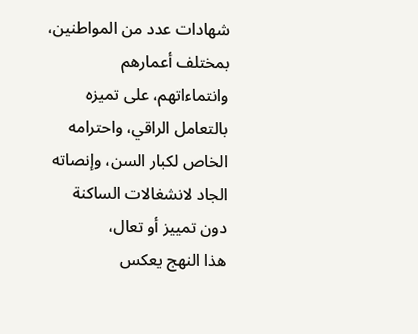شهادات عدد من المواطنين، بمختلف أعمارهم وانتماءاتهم، على تميزه بالتعامل الراقي، واحترامه الخاص لكبار السن، وإنصاته الجاد لانشغالات الساكنة دون تمييز أو تعال،
هذا النهج يعكس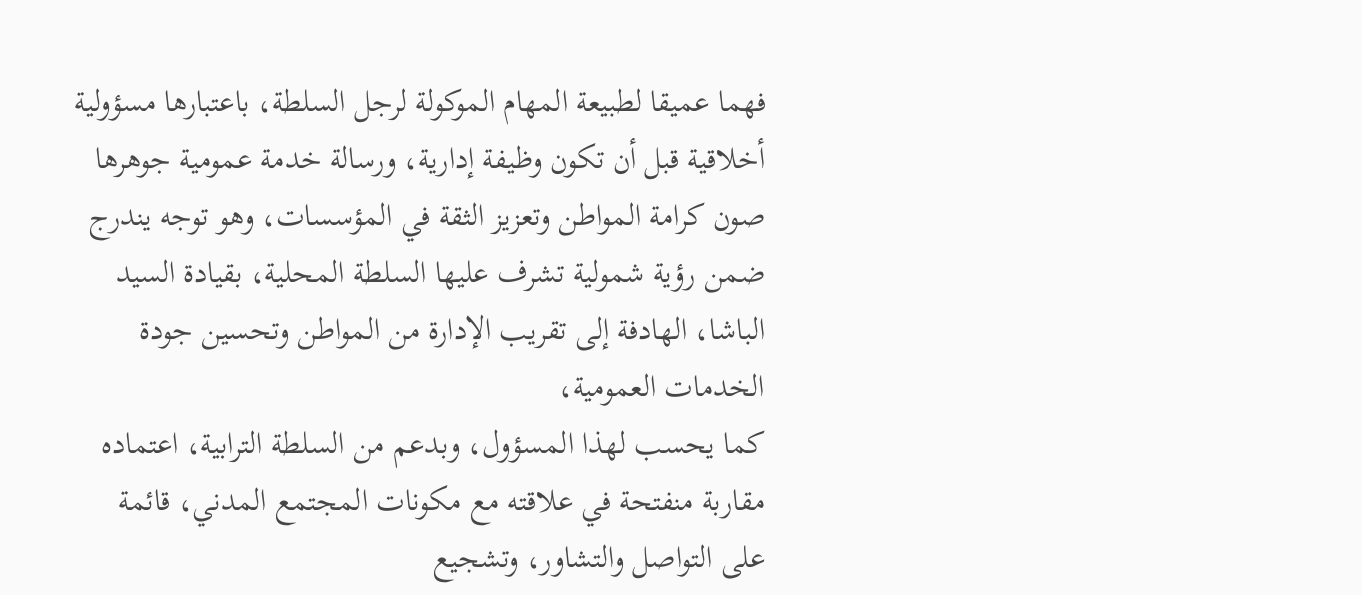فهما عميقا لطبيعة المهام الموكولة لرجل السلطة، باعتبارها مسؤولية أخلاقية قبل أن تكون وظيفة إدارية، ورسالة خدمة عمومية جوهرها صون كرامة المواطن وتعزيز الثقة في المؤسسات، وهو توجه يندرج ضمن رؤية شمولية تشرف عليها السلطة المحلية، بقيادة السيد الباشا، الهادفة إلى تقريب الإدارة من المواطن وتحسين جودة الخدمات العمومية،
كما يحسب لهذا المسؤول، وبدعم من السلطة الترابية، اعتماده مقاربة منفتحة في علاقته مع مكونات المجتمع المدني، قائمة على التواصل والتشاور، وتشجيع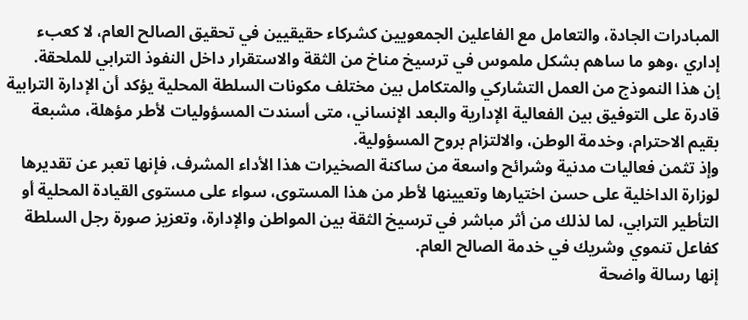المبادرات الجادة، والتعامل مع الفاعلين الجمعويين كشركاء حقيقيين في تحقيق الصالح العام، لا كعبء إداري ،وهو ما ساهم بشكل ملموس في ترسيخ مناخ من الثقة والاستقرار داخل النفوذ الترابي للملحقة.
إن هذا النموذج من العمل التشاركي والمتكامل بين مختلف مكونات السلطة المحلية يؤكد أن الإدارة الترابية قادرة على التوفيق بين الفعالية الإدارية والبعد الإنساني، متى أسندت المسؤوليات لأطر مؤهلة، مشبعة بقيم الاحترام، وخدمة الوطن، والالتزام بروح المسؤولية.
وإذ تثمن فعاليات مدنية وشرائح واسعة من ساكنة الصخيرات هذا الأداء المشرف، فإنها تعبر عن تقديرها لوزارة الداخلية على حسن اختيارها وتعيينها لأطر من هذا المستوى، سواء على مستوى القيادة المحلية أو التأطير الترابي، لما لذلك من أثر مباشر في ترسيخ الثقة بين المواطن والإدارة، وتعزيز صورة رجل السلطة كفاعل تنموي وشريك في خدمة الصالح العام.
إنها رسالة واضحة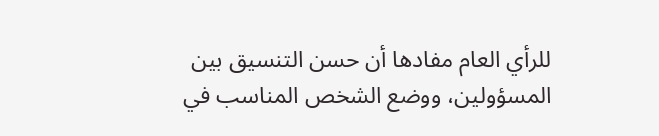للرأي العام مفادها أن حسن التنسيق بين المسؤولين، ووضع الشخص المناسب في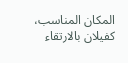المكان المناسب، كفيلان بالارتقاء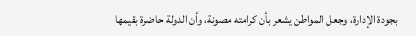بجودة الإدارة، وجعل المواطن يشعر بأن كرامته مصونة، وأن الدولة حاضرة بقيمها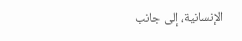الإنسانية، إلى جانب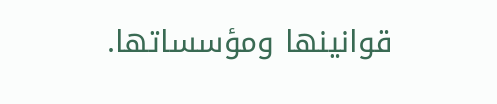قوانينها ومؤسساتها.